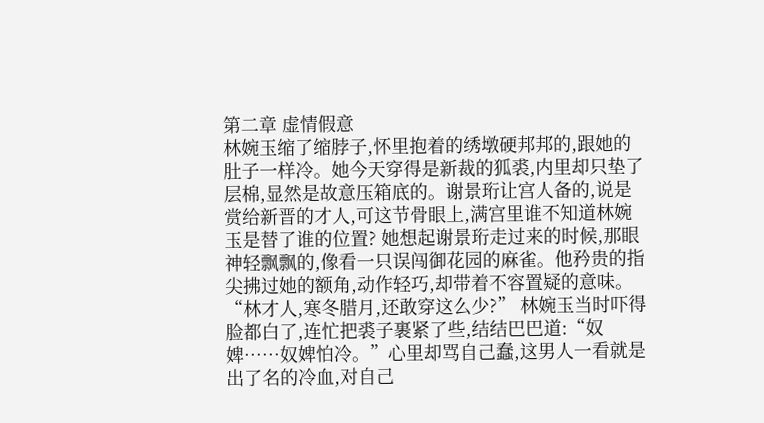第二章 虚情假意
林婉玉缩了缩脖子,怀里抱着的绣墩硬邦邦的,跟她的肚子一样冷。她今天穿得是新裁的狐裘,内里却只垫了层棉,显然是故意压箱底的。谢景珩让宫人备的,说是赏给新晋的才人,可这节骨眼上,满宫里谁不知道林婉玉是替了谁的位置? 她想起谢景珩走过来的时候,那眼神轻飘飘的,像看一只误闯御花园的麻雀。他矜贵的指尖拂过她的额角,动作轻巧,却带着不容置疑的意味。“林才人,寒冬腊月,还敢穿这么少?” 林婉玉当时吓得脸都白了,连忙把裘子裹紧了些,结结巴巴道:“奴婢……奴婢怕冷。”心里却骂自己蠢,这男人一看就是出了名的冷血,对自己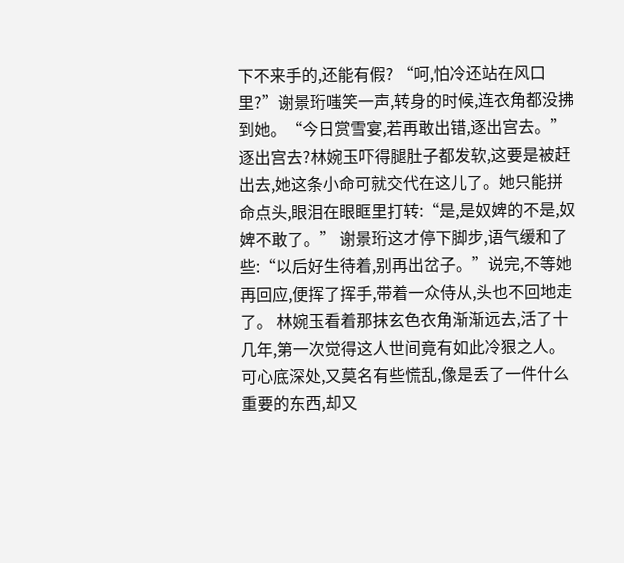下不来手的,还能有假? “呵,怕冷还站在风口里?”谢景珩嗤笑一声,转身的时候,连衣角都没拂到她。“今日赏雪宴,若再敢出错,逐出宫去。” 逐出宫去?林婉玉吓得腿肚子都发软,这要是被赶出去,她这条小命可就交代在这儿了。她只能拼命点头,眼泪在眼眶里打转:“是,是奴婢的不是,奴婢不敢了。” 谢景珩这才停下脚步,语气缓和了些:“以后好生待着,别再出岔子。”说完,不等她再回应,便挥了挥手,带着一众侍从,头也不回地走了。 林婉玉看着那抹玄色衣角渐渐远去,活了十几年,第一次觉得这人世间竟有如此冷狠之人。可心底深处,又莫名有些慌乱,像是丢了一件什么重要的东西,却又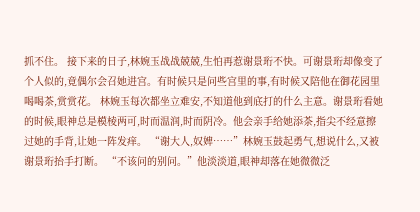抓不住。 接下来的日子,林婉玉战战兢兢,生怕再惹谢景珩不快。可谢景珩却像变了个人似的,竟偶尔会召她进宫。有时候只是问些宫里的事,有时候又陪他在御花园里喝喝茶,赏赏花。 林婉玉每次都坐立难安,不知道他到底打的什么主意。谢景珩看她的时候,眼神总是模棱两可,时而温润,时而阴冷。他会亲手给她添茶,指尖不经意擦过她的手背,让她一阵发痒。 “谢大人,奴婢……”林婉玉鼓起勇气,想说什么,又被谢景珩抬手打断。 “不该问的别问。”他淡淡道,眼神却落在她微微泛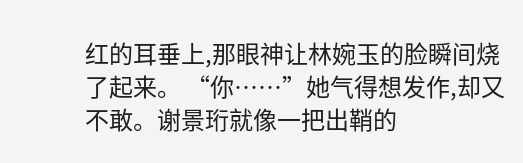红的耳垂上,那眼神让林婉玉的脸瞬间烧了起来。 “你……”她气得想发作,却又不敢。谢景珩就像一把出鞘的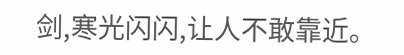剑,寒光闪闪,让人不敢靠近。